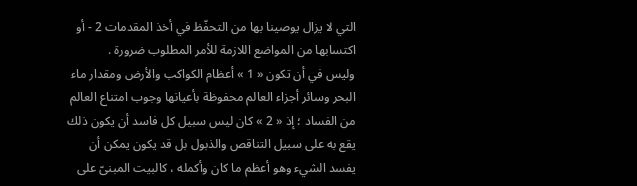التي لا يزال يوصينا بها من التحفّظ في أخذ المقدمات 2 - أو اكتسابها من المواضع اللازمة للأمر المطلوب ضرورة .
وليس في أن تكون « 1 » أعظام الكواكب والأرض ومقدار ماء البحر وسائر أجزاء العالم محفوظة بأعيانها وجوب امتناع العالم من الفساد ؛ إذ « 2 » كان ليس سبيل كل فاسد أن يكون ذلك يقع به على سبيل التناقص والذبول بل قد يكون يمكن أن يفسد الشيء وهو أعظم ما كان وأكمله ، كالبيت المبنىّ على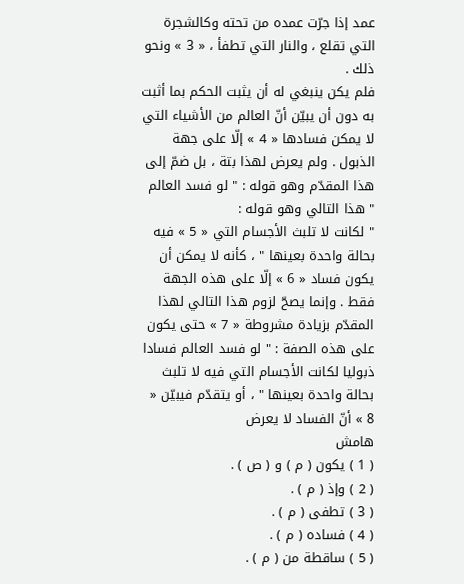عمد إذا جرّت عمده من تحته وكالشجرة التي تقلع ، والنار التي تطفأ ، « 3 » ونحو ذلك .
فلم يكن ينبغي له أن يثبت الحكم بما أثبت به دون أن يبيّن أنّ العالم من الأشياء التي لا يمكن فسادها « 4 » إلّا على جهة الذبول . ولم يعرض لهذا بتة ، بل ضمّ إلى هذا المقدّم وهو قوله : " لو فسد العالم " هذا التالي وهو قوله :
" لكانت لا تلبث الأجسام التي « 5 » فيه بحالة واحدة بعينها " ، كأنه لا يمكن أن يكون فساد « 6 » إلّا على هذه الجهة فقط . وإنما يصحّ لزوم هذا التالي لهذا المقدّم بزيادة مشروطة « 7 » حتى يكون على هذه الصفة : " لو فسد العالم فسادا ذبوليا لكانت الأجسام التي فيه لا تلبث بحالة واحدة بعينها " ، أو يتقدّم فيبيّن « 8 » أنّ الفساد لا يعرض
هامش
( 1 ) يكون ( م ) و ( ص ) .
( 2 ) وإذ ( م ) .
( 3 ) تطفى ( م ) .
( 4 ) فساده ( م ) .
( 5 ) ساقطة من ( م ) .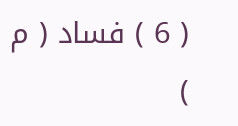( 6 ) فساد ( م )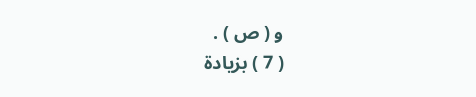و ( ص ) .
( 7 ) بزيادة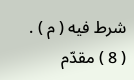شرط فيه ( م ) .
( 8 ) مقدّم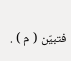فتبيّن ( م ) .